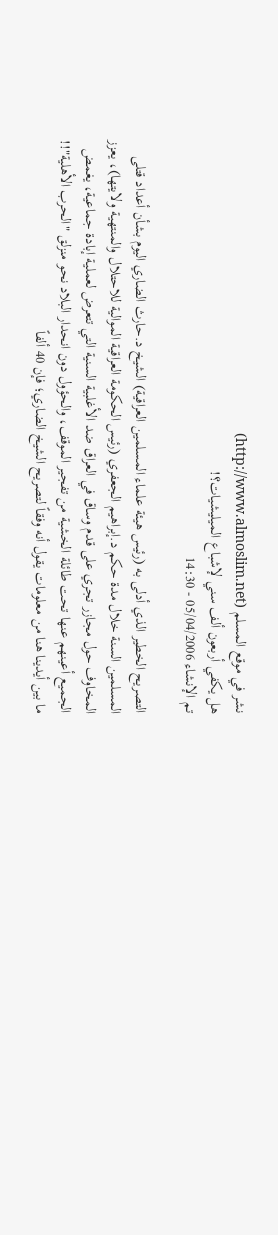نشر في موقع المسلم (http://www.almoslim.net)
هل يكفي أربعون ألف سني لإشباع الميليشيات؟!
تم الإنشاء 05/04/2006 - 14:30

التصريح الخطير الذي أدلى به (رئيس هيئة علماء المسلمين العراقية) الشيخ د.حارث الضاري اليوم بشأن أعداد قتلى المسلمين السنة خلال مدة حكم د.إبراهيم الجعفري (رئيس الحكومة العراقية الموالية للاحتلال والمنتهية ولايتها)، يعزز المخاوف حول مجازر تجري على قدم وساق في العراق ضد الأغلبية السنية التي تتعرض لعملية إبادة جماعية، يغمض الجميع أعينهم عنها تحت طائلة الخشية من تفجير الموقف، والحؤول دون انحدار البلاد نحو منزلق "الحرب الأهلية"!!
ما بين أيدينا هنا من معلومات يقول أنه وفقاً لتصريح الشيخ الضاري؛ فإن 40 ألفاً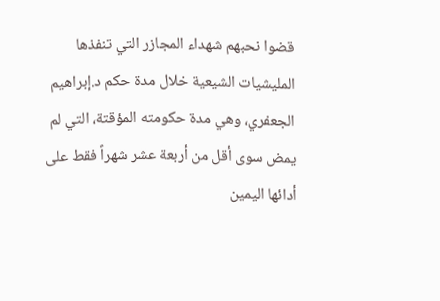قضوا نحبهم شهداء المجازر التي تنفذها المليشيات الشيعية خلال مدة حكم د.إبراهيم الجعفري، وهي مدة حكومته المؤقتة، التي لم يمض سوى أقل من أربعة عشر شهراً فقط على أدائها اليمين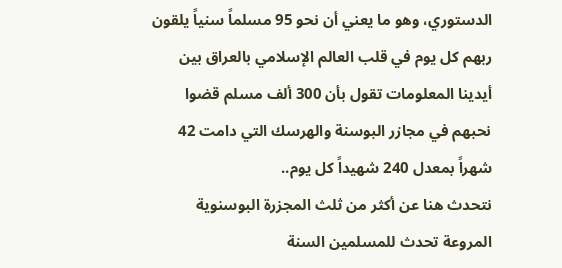الدستوري، وهو ما يعني أن نحو 95 مسلماً سنياً يلقون ربهم كل يوم في قلب العالم الإسلامي بالعراق بين أيدينا المعلومات تقول بأن 300 ألف مسلم قضوا نحبهم في مجازر البوسنة والهرسك التي دامت 42 شهراً بمعدل 240 شهيداً كل يوم..
نتحدث هنا عن أكثر من ثلث المجزرة البوسنوية المروعة تحدث للمسلمين السنة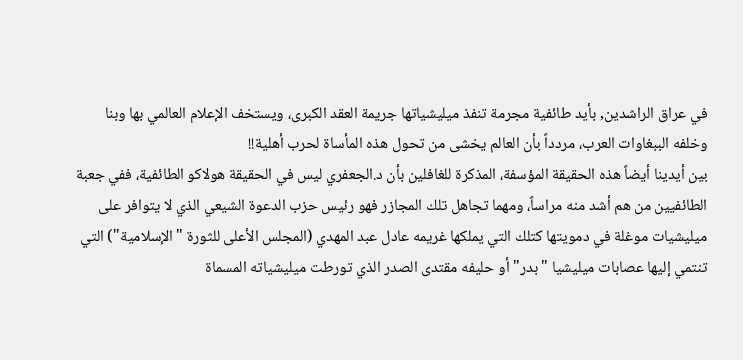في عراق الراشدين, بأيد طائفية مجرمة تنفذ ميليشياتها جريمة العقد الكبرى، ويستخف الإعلام العالمي بها وبنا وخلفه الببغاوات العرب، مردداً بأن العالم يخشى من تحول هذه المأساة لحرب أهلية!!
بين أيدينا أيضاً هذه الحقيقة المؤسفة، المذكرة للغافلين بأن د.الجعفري ليس في الحقيقة هولاكو الطائفية، ففي جعبة الطائفيين من هم أشد منه مراساً، ومهما تجاهل تلك المجازر فهو رئيس حزب الدعوة الشيعي الذي لا يتوافر على ميليشيات موغلة في دمويتها كتلك التي يملكها غريمه عادل عبد المهدي (المجلس الأعلى للثورة "الإسلامية") التي تنتمي إليها عصابات ميليشيا "بدر" أو حليفه مقتدى الصدر الذي تورطت ميليشياته المسماة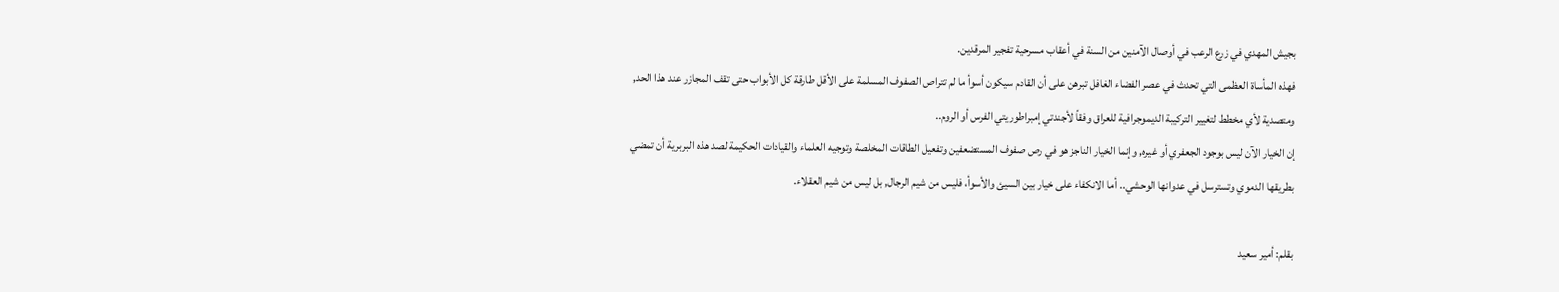بجيش المهدي في زرع الرعب في أوصال الآمنين من السنة في أعقاب مسرحية تفجير المرقدين.
فهذه المأساة العظمى التي تحدث في عصر الفضاء الغافل تبرهن على أن القادم سيكون أسوأ ما لم تتراص الصفوف المسلمة على الأقل طارقة كل الأبواب حتى تقف المجازر عند هذا الحد, ومتصدية لأي مخطط لتغيير التركيبة الديموجرافية للعراق وفقاً لأجندتي إمبراطوريتي الفرس أو الروم..
إن الخيار الآن ليس بوجود الجعفري أو غيره, وإنما الخيار الناجز هو في رص صفوف المستضعفين وتفعيل الطاقات المخلصة وتوجيه العلماء والقيادات الحكيمة لصد هذه البربرية أن تمضي بطريقها الدموي وتسترسل في عدوانها الوحشي.. أما الانكفاء على خيار بين السيئ والأسوأ، فليس من شيم الرجال, بل ليس من شيم العقلاء.

بقلم: أمير سعيد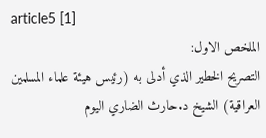article5 [1]
الملخص الاول:
التصريح الخطير الذي أدلى به (رئيس هيئة علماء المسلمين العراقية) الشيخ د.حارث الضاري اليوم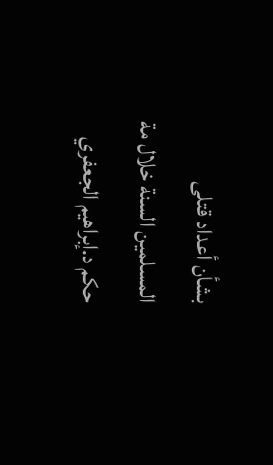بشأن أعداد قتلى المسلمين السنة خلال مة حكم د.إبراهيم الجعفري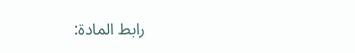رابط المادة: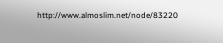http://www.almoslim.net/node/83220